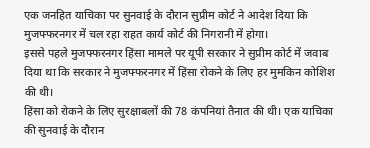एक जनहित याचिका पर सुनवाई के दौरान सुप्रीम कोर्ट ने आदेश दिया कि मुजफ्फरनगर में चल रहा राहत कार्य कोर्ट की निगरानी में होगा।
इससे पहले मुजफ्फरनगर हिंसा मामले पर यूपी सरकार ने सुप्रीम कोर्ट में जवाब दिया था कि सरकार ने मुजफ्फरनगर में हिंसा रोकने के लिए हर मुमकिन कोशिश की थी।
हिंसा को रोकने के लिए सुरक्षाबलों की 78 कंपनियां तैनात की थी। एक याचिका की सुनवाई के दौरान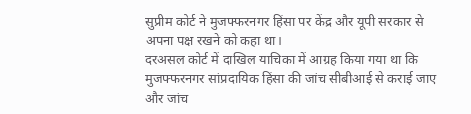सुप्रीम कोर्ट ने मुजफ्फरनगर हिंसा पर केंद्र और यूपी सरकार से अपना पक्ष रखने को कहा था।
दरअसल कोर्ट में दाखिल याचिका में आग्रह किया गया था कि मुजफ्फरनगर सांप्रदायिक हिंसा की जांच सीबीआई से कराई जाए और जांच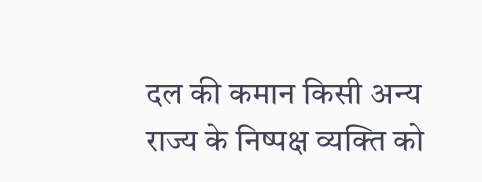दल की कमान किसी अन्य राज्य के निष्पक्ष व्यक्ति को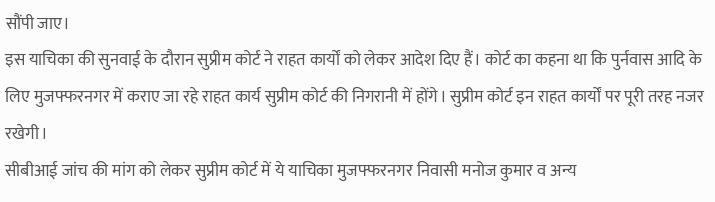सौंपी जाए।
इस याचिका की सुनवाई के दौरान सुप्रीम कोर्ट ने राहत कार्यों को लेकर आदेश दिए हैं। कोर्ट का कहना था कि पुर्नवास आदि के लिए मुजफ्फरनगर में कराए जा रहे राहत कार्य सुप्रीम कोर्ट की निगरानी में होंगे। सुप्रीम कोर्ट इन राहत कार्यों पर पूरी तरह नजर रखेगी।
सीबीआई जांच की मांग को लेकर सुप्रीम कोर्ट में ये याचिका मुजफ्फरनगर निवासी मनोज कुमार व अन्य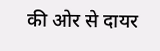की ओर से दायर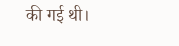की गई थी।